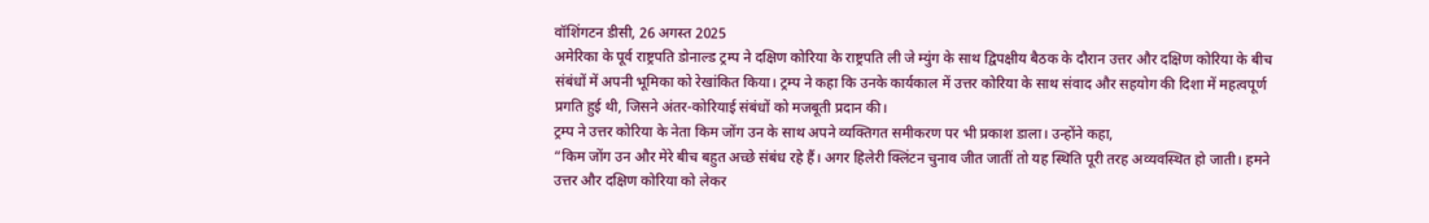वॉशिंगटन डीसी, 26 अगस्त 2025
अमेरिका के पूर्व राष्ट्रपति डोनाल्ड ट्रम्प ने दक्षिण कोरिया के राष्ट्रपति ली जे म्युंग के साथ द्विपक्षीय बैठक के दौरान उत्तर और दक्षिण कोरिया के बीच संबंधों में अपनी भूमिका को रेखांकित किया। ट्रम्प ने कहा कि उनके कार्यकाल में उत्तर कोरिया के साथ संवाद और सहयोग की दिशा में महत्वपूर्ण प्रगति हुई थी, जिसने अंतर-कोरियाई संबंधों को मजबूती प्रदान की।
ट्रम्प ने उत्तर कोरिया के नेता किम जोंग उन के साथ अपने व्यक्तिगत समीकरण पर भी प्रकाश डाला। उन्होंने कहा,
“किम जोंग उन और मेरे बीच बहुत अच्छे संबंध रहे हैं। अगर हिलेरी क्लिंटन चुनाव जीत जातीं तो यह स्थिति पूरी तरह अव्यवस्थित हो जाती। हमने उत्तर और दक्षिण कोरिया को लेकर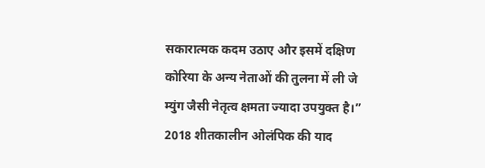सकारात्मक कदम उठाए और इसमें दक्षिण कोरिया के अन्य नेताओं की तुलना में ली जे म्युंग जैसी नेतृत्व क्षमता ज्यादा उपयुक्त है।”
2018 शीतकालीन ओलंपिक की याद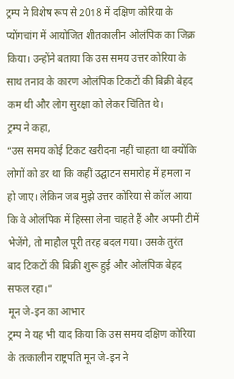ट्रम्प ने विशेष रूप से 2018 में दक्षिण कोरिया के प्योंगचांग में आयोजित शीतकालीन ओलंपिक का जिक्र किया। उन्होंने बताया कि उस समय उत्तर कोरिया के साथ तनाव के कारण ओलंपिक टिकटों की बिक्री बेहद कम थी और लोग सुरक्षा को लेकर चिंतित थे।
ट्रम्प ने कहा,
“उस समय कोई टिकट खरीदना नहीं चाहता था क्योंकि लोगों को डर था कि कहीं उद्घाटन समारोह में हमला न हो जाए। लेकिन जब मुझे उत्तर कोरिया से कॉल आया कि वे ओलंपिक में हिस्सा लेना चाहते हैं और अपनी टीमें भेजेंगे, तो माहौल पूरी तरह बदल गया। उसके तुरंत बाद टिकटों की बिक्री शुरू हुई और ओलंपिक बेहद सफल रहा।”
मून जे-इन का आभार
ट्रम्प ने यह भी याद किया कि उस समय दक्षिण कोरिया के तत्कालीन राष्ट्रपति मून जे-इन ने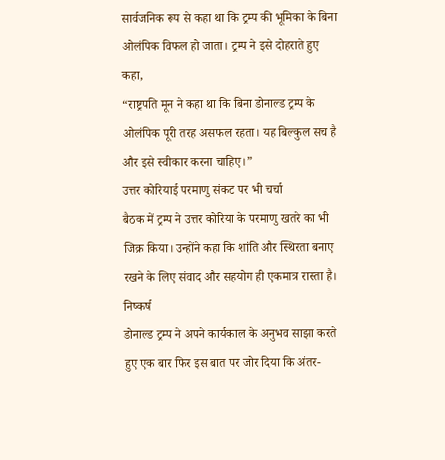सार्वजनिक रूप से कहा था कि ट्रम्प की भूमिका के बिना ओलंपिक विफल हो जाता। ट्रम्प ने इसे दोहराते हुए कहा,
“राष्ट्रपति मून ने कहा था कि बिना डोनाल्ड ट्रम्प के ओलंपिक पूरी तरह असफल रहता। यह बिल्कुल सच है और इसे स्वीकार करना चाहिए।”
उत्तर कोरियाई परमाणु संकट पर भी चर्चा
बैठक में ट्रम्प ने उत्तर कोरिया के परमाणु खतरे का भी जिक्र किया। उन्होंने कहा कि शांति और स्थिरता बनाए रखने के लिए संवाद और सहयोग ही एकमात्र रास्ता है।
निष्कर्ष
डोनाल्ड ट्रम्प ने अपने कार्यकाल के अनुभव साझा करते हुए एक बार फिर इस बात पर जोर दिया कि अंतर-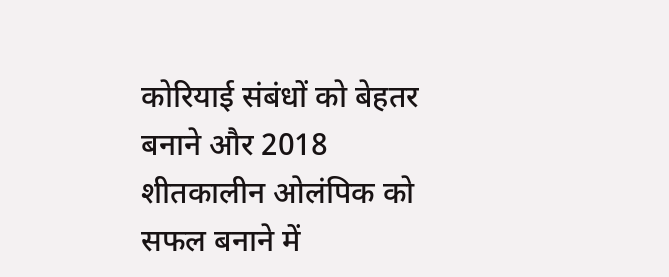कोरियाई संबंधों को बेहतर बनाने और 2018 शीतकालीन ओलंपिक को सफल बनाने में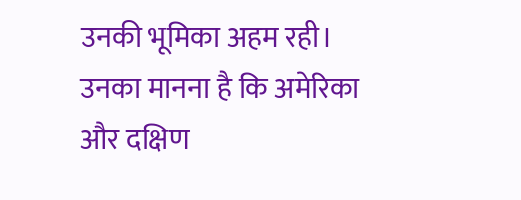उनकी भूमिका अहम रही। उनका मानना है कि अमेरिका और दक्षिण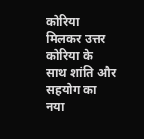कोरिया मिलकर उत्तर कोरिया के साथ शांति और सहयोग का नया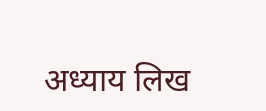अध्याय लिख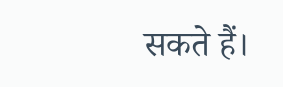सकते हैं।